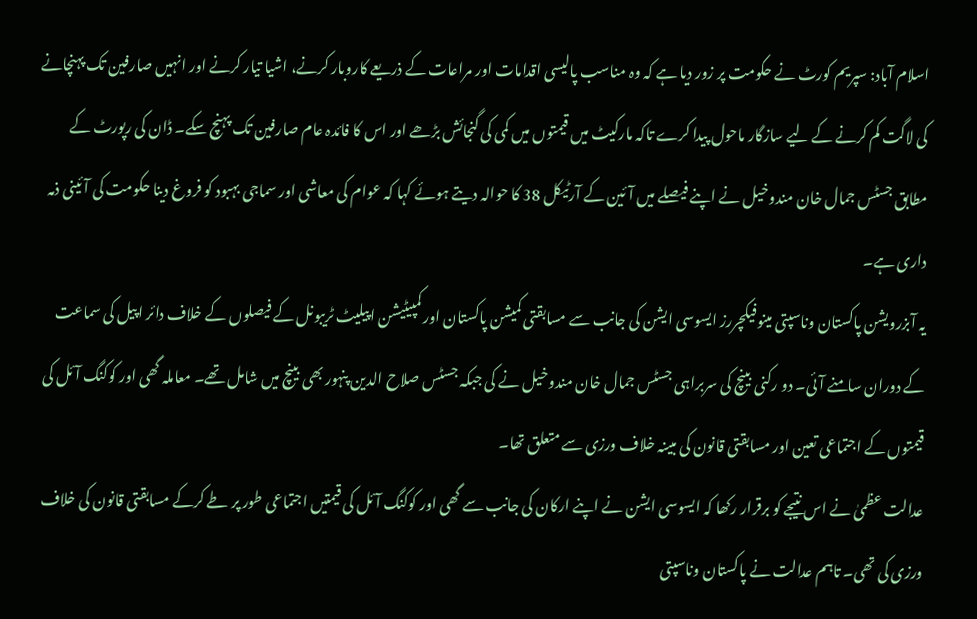اسلام آباد: سپریم کورٹ نے حکومت پر زور دیا ہے کہ وہ مناسب پالیسی اقدامات اور مراعات کے ذریعے کاروبار کرنے، اشیا تیار کرنے اور انہیں صارفین تک پہنچانے کی لاگت کم کرنے کے لیے سازگار ماحول پیدا کرے تاکہ مارکیٹ میں قیمتوں میں کمی کی گنجائش بڑھے اور اس کا فائدہ عام صارفین تک پہنچ سکے۔ ڈان کی رپورٹ کے مطابق جسٹس جمال خان مندوخیل نے اپنے فیصلے میں آئین کے آرٹیکل 38 کا حوالہ دیتے ہوئے کہا کہ عوام کی معاشی اور سماجی بہبود کو فروغ دینا حکومت کی آئینی ذمہ داری ہے۔
یہ آبزرویشن پاکستان وناسپتی مینوفیکچررز ایسوسی ایشن کی جانب سے مسابقتی کمیشن پاکستان اور کمپیٹیشن اپیلیٹ ٹریبونل کے فیصلوں کے خلاف دائر اپیل کی سماعت کے دوران سامنے آئی۔ دو رکنی بینچ کی سربراہی جسٹس جمال خان مندوخیل نے کی جبکہ جسٹس صلاح الدین پنہور بھی بینچ میں شامل تھے۔ معاملہ گھی اور کوکنگ آئل کی قیمتوں کے اجتماعی تعین اور مسابقتی قانون کی مبینہ خلاف ورزی سے متعلق تھا۔
عدالت عظمیٰ نے اس نتیجے کو برقرار رکھا کہ ایسوسی ایشن نے اپنے ارکان کی جانب سے گھی اور کوکنگ آئل کی قیمتیں اجتماعی طور پر طے کرکے مسابقتی قانون کی خلاف ورزی کی تھی۔ تاہم عدالت نے پاکستان وناسپتی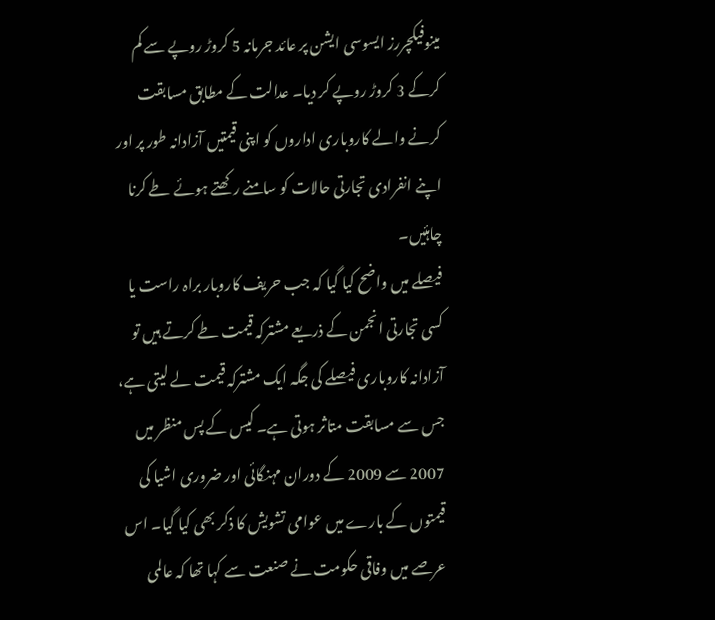مینوفیکچررز ایسوسی ایشن پر عائد جرمانہ 5 کروڑ روپے سے کم کرکے 3 کروڑ روپے کر دیا۔ عدالت کے مطابق مسابقت کرنے والے کاروباری اداروں کو اپنی قیمتیں آزادانہ طور پر اور اپنے انفرادی تجارتی حالات کو سامنے رکھتے ہوئے طے کرنا چاہئیں۔
فیصلے میں واضح کیا گیا کہ جب حریف کاروبار براہ راست یا کسی تجارتی انجمن کے ذریعے مشترکہ قیمت طے کرتے ہیں تو آزادانہ کاروباری فیصلے کی جگہ ایک مشترکہ قیمت لے لیتی ہے، جس سے مسابقت متاثر ہوتی ہے۔ کیس کے پس منظر میں 2007 سے 2009 کے دوران مہنگائی اور ضروری اشیا کی قیمتوں کے بارے میں عوامی تشویش کا ذکر بھی کیا گیا۔ اس عرصے میں وفاقی حکومت نے صنعت سے کہا تھا کہ عالمی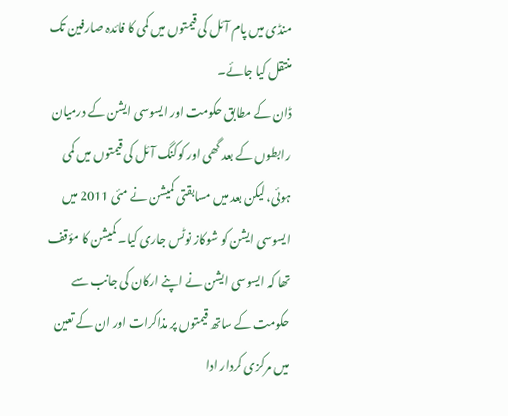منڈی میں پام آئل کی قیمتوں میں کمی کا فائدہ صارفین تک منتقل کیا جائے۔
ڈان کے مطابق حکومت اور ایسوسی ایشن کے درمیان رابطوں کے بعد گھی اور کوکنگ آئل کی قیمتوں میں کمی ہوئی، لیکن بعد میں مسابقتی کمیشن نے مئی 2011 میں ایسوسی ایشن کو شوکاز نوٹس جاری کیا۔ کمیشن کا مؤقف تھا کہ ایسوسی ایشن نے اپنے ارکان کی جانب سے حکومت کے ساتھ قیمتوں پر مذاکرات اور ان کے تعین میں مرکزی کردار ادا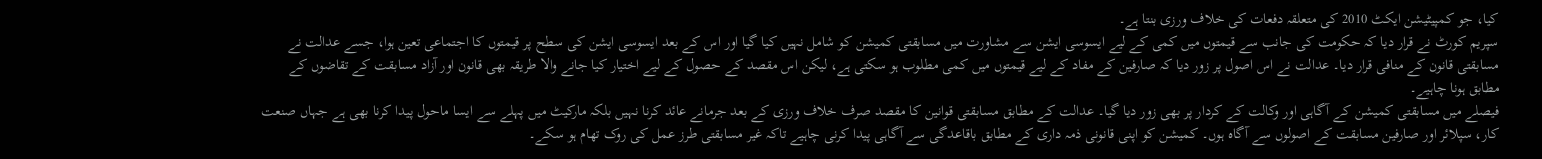کیا، جو کمپیٹیشن ایکٹ 2010 کی متعلقہ دفعات کی خلاف ورزی بنتا ہے۔
سپریم کورٹ نے قرار دیا کہ حکومت کی جانب سے قیمتوں میں کمی کے لیے ایسوسی ایشن سے مشاورت میں مسابقتی کمیشن کو شامل نہیں کیا گیا اور اس کے بعد ایسوسی ایشن کی سطح پر قیمتوں کا اجتماعی تعین ہوا، جسے عدالت نے مسابقتی قانون کے منافی قرار دیا۔ عدالت نے اس اصول پر زور دیا کہ صارفین کے مفاد کے لیے قیمتوں میں کمی مطلوب ہو سکتی ہے، لیکن اس مقصد کے حصول کے لیے اختیار کیا جانے والا طریقہ بھی قانون اور آزاد مسابقت کے تقاضوں کے مطابق ہونا چاہیے۔
فیصلے میں مسابقتی کمیشن کے آگاہی اور وکالت کے کردار پر بھی زور دیا گیا۔ عدالت کے مطابق مسابقتی قوانین کا مقصد صرف خلاف ورزی کے بعد جرمانے عائد کرنا نہیں بلکہ مارکیٹ میں پہلے سے ایسا ماحول پیدا کرنا بھی ہے جہاں صنعت کار، سپلائر اور صارفین مسابقت کے اصولوں سے آگاہ ہوں۔ کمیشن کو اپنی قانونی ذمہ داری کے مطابق باقاعدگی سے آگاہی پیدا کرنی چاہیے تاکہ غیر مسابقتی طرز عمل کی روک تھام ہو سکے۔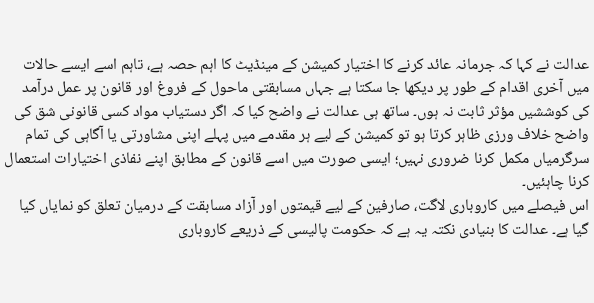عدالت نے کہا کہ جرمانہ عائد کرنے کا اختیار کمیشن کے مینڈیٹ کا اہم حصہ ہے، تاہم اسے ایسے حالات میں آخری اقدام کے طور پر دیکھا جا سکتا ہے جہاں مسابقتی ماحول کے فروغ اور قانون پر عمل درآمد کی کوششیں مؤثر ثابت نہ ہوں۔ ساتھ ہی عدالت نے واضح کیا کہ اگر دستیاب مواد کسی قانونی شق کی واضح خلاف ورزی ظاہر کرتا ہو تو کمیشن کے لیے ہر مقدمے میں پہلے اپنی مشاورتی یا آگاہی کی تمام سرگرمیاں مکمل کرنا ضروری نہیں؛ ایسی صورت میں اسے قانون کے مطابق اپنے نفاذی اختیارات استعمال کرنا چاہئیں۔
اس فیصلے میں کاروباری لاگت، صارفین کے لیے قیمتوں اور آزاد مسابقت کے درمیان تعلق کو نمایاں کیا گیا ہے۔ عدالت کا بنیادی نکتہ یہ ہے کہ حکومت پالیسی کے ذریعے کاروباری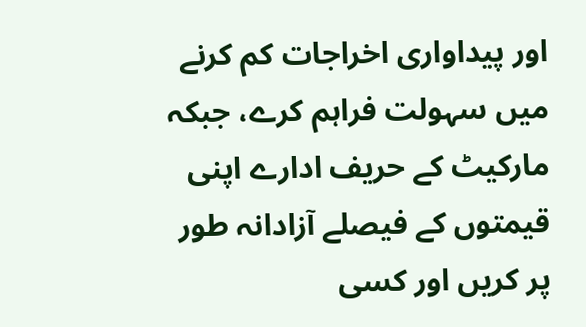اور پیداواری اخراجات کم کرنے میں سہولت فراہم کرے، جبکہ مارکیٹ کے حریف ادارے اپنی قیمتوں کے فیصلے آزادانہ طور پر کریں اور کسی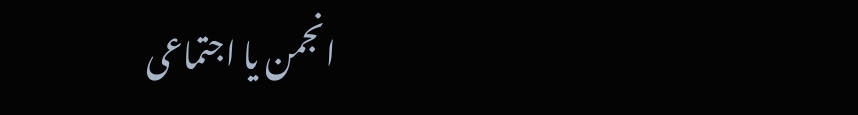انجمن یا اجتماعی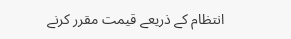انتظام کے ذریعے قیمت مقرر کرنے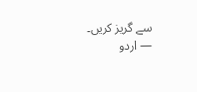سے گریز کریں۔
— اردو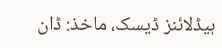ہیڈلائنز ڈیسک، ماخذ: ڈان